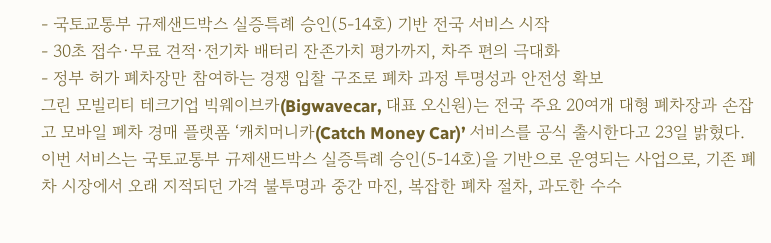- 국토교통부 규제샌드박스 실증특례 승인(5-14호) 기반 전국 서비스 시작
- 30초 접수·무료 견적·전기차 배터리 잔존가치 평가까지, 차주 편의 극대화
- 정부 허가 폐차장만 참여하는 경쟁 입찰 구조로 폐차 과정 투명성과 안전성 확보
그린 모빌리티 테크기업 빅웨이브카(Bigwavecar, 대표 오신원)는 전국 주요 20여개 대형 폐차장과 손잡고 모바일 폐차 경매 플랫폼 ‘캐치머니카(Catch Money Car)’ 서비스를 공식 출시한다고 23일 밝혔다.
이번 서비스는 국토교통부 규제샌드박스 실증특례 승인(5-14호)을 기반으로 운영되는 사업으로, 기존 폐차 시장에서 오래 지적되던 가격 불투명과 중간 마진, 복잡한 폐차 절차, 과도한 수수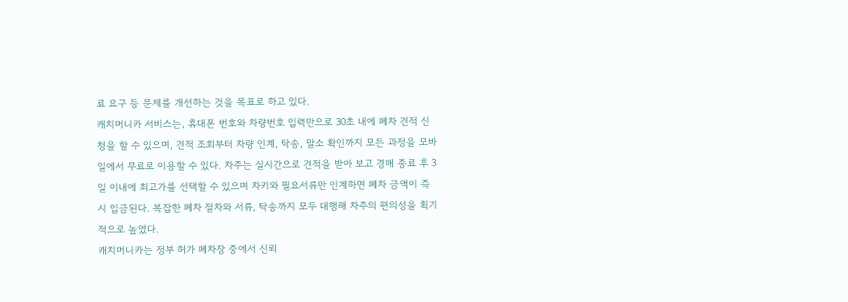료 요구 등 문제를 개선하는 것을 목표로 하고 있다.
캐치머니카 서비스는, 휴대폰 번호와 차량번호 입력만으로 30초 내에 폐차 견적 신청을 할 수 있으며, 견적 조회부터 차량 인계, 탁송, 말소 확인까지 모든 과정을 모바일에서 무료로 이용할 수 있다. 차주는 실시간으로 견적을 받아 보고 경매 종료 후 3일 이내에 최고가를 선택할 수 있으며 차키와 필요서류만 인계하면 폐차 금액이 즉시 입금된다. 복잡한 폐차 절차와 서류, 탁송까지 모두 대행해 차주의 편의성을 획기적으로 높였다.
캐치머니카는 정부 허가 폐차장 중에서 신뢰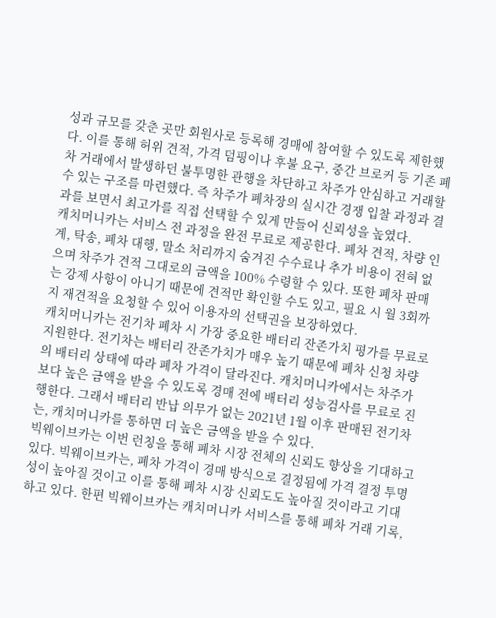성과 규모를 갖춘 곳만 회원사로 등록해 경매에 참여할 수 있도록 제한했다. 이를 통해 허위 견적, 가격 덤핑이나 후불 요구, 중간 브로커 등 기존 폐차 거래에서 발생하던 불투명한 관행을 차단하고 차주가 안심하고 거래할 수 있는 구조를 마련했다. 즉 차주가 폐차장의 실시간 경쟁 입찰 과정과 결과를 보면서 최고가를 직접 선택할 수 있게 만들어 신뢰성을 높였다.
캐치머니카는 서비스 전 과정을 완전 무료로 제공한다. 폐차 견적, 차량 인계, 탁송, 폐차 대행, 말소 처리까지 숨겨진 수수료나 추가 비용이 전혀 없으며 차주가 견적 그대로의 금액을 100% 수령할 수 있다. 또한 폐차 판매는 강제 사항이 아니기 때문에 견적만 확인할 수도 있고, 필요 시 월 3회까지 재견적을 요청할 수 있어 이용자의 선택권을 보장하였다.
캐치머니카는 전기차 폐차 시 가장 중요한 배터리 잔존가치 평가를 무료로 지원한다. 전기차는 배터리 잔존가치가 매우 높기 때문에 폐차 신청 차량의 배터리 상태에 따라 폐차 가격이 달라진다. 캐치머니카에서는 차주가 보다 높은 금액을 받을 수 있도록 경매 전에 배터리 성능검사를 무료로 진행한다. 그래서 배터리 반납 의무가 없는 2021년 1월 이후 판매된 전기차는, 캐치머니카를 통하면 더 높은 금액을 받을 수 있다.
빅웨이브카는 이번 런칭을 통해 폐차 시장 전체의 신뢰도 향상을 기대하고 있다. 빅웨이브카는, 폐차 가격이 경매 방식으로 결정됨에 가격 결정 투명성이 높아질 것이고 이를 통해 폐차 시장 신뢰도도 높아질 것이라고 기대하고 있다. 한편 빅웨이브카는 캐치머니카 서비스를 통해 폐차 거래 기록,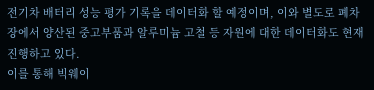전기차 배터리 성능 평가 기록을 데이터화 할 예정이며, 이와 별도로 폐차장에서 양산된 중고부품과 알루미늄 고철 등 자원에 대한 데이터화도 현재 진행하고 있다.
이를 통해 빅웨이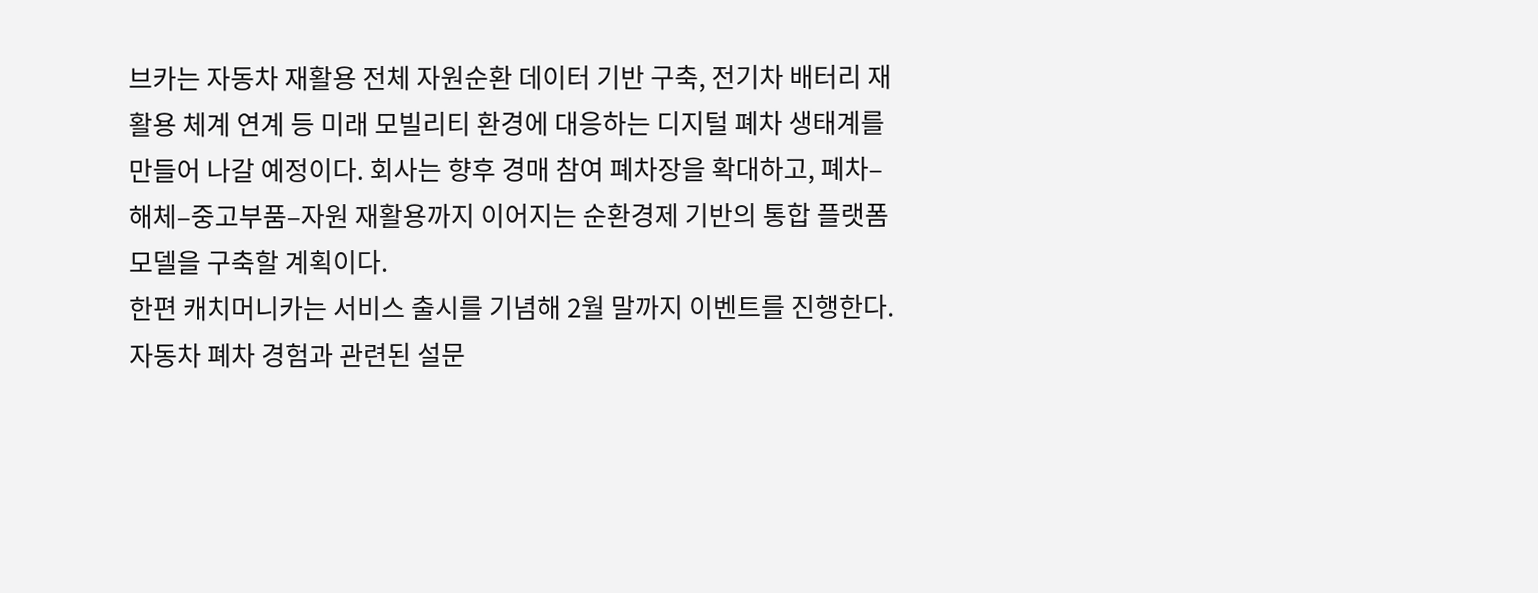브카는 자동차 재활용 전체 자원순환 데이터 기반 구축, 전기차 배터리 재활용 체계 연계 등 미래 모빌리티 환경에 대응하는 디지털 폐차 생태계를 만들어 나갈 예정이다. 회사는 향후 경매 참여 폐차장을 확대하고, 폐차–해체–중고부품–자원 재활용까지 이어지는 순환경제 기반의 통합 플랫폼 모델을 구축할 계획이다.
한편 캐치머니카는 서비스 출시를 기념해 2월 말까지 이벤트를 진행한다. 자동차 폐차 경험과 관련된 설문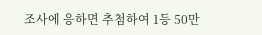조사에 응하면 추첨하여 1등 50만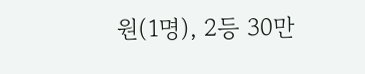원(1명), 2등 30만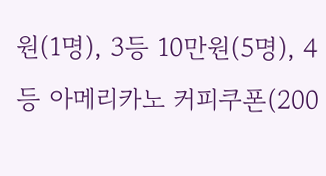원(1명), 3등 10만원(5명), 4등 아메리카노 커피쿠폰(200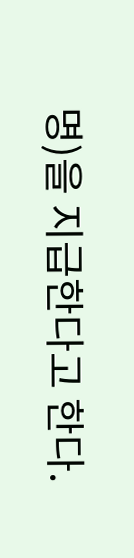명)을 지급한다고 한다.